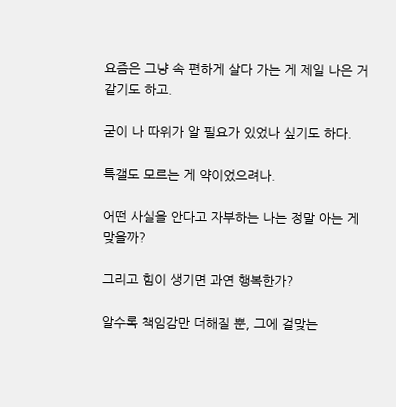요즘은 그냥 속 편하게 살다 가는 게 제일 나은 거 같기도 하고.

굳이 나 따위가 알 필요가 있었나 싶기도 하다.

특갤도 모르는 게 약이었으려나.

어떤 사실을 안다고 자부하는 나는 정말 아는 게 맞을까?

그리고 힘이 생기면 과연 행복한가?

알수록 책임감만 더해질 뿐, 그에 걸맞는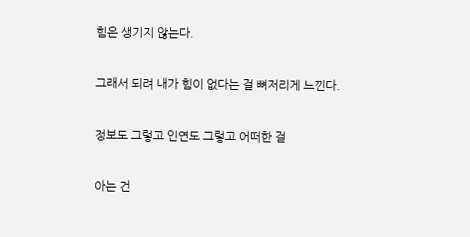힘은 생기지 않는다.

그래서 되려 내가 힘이 없다는 걸 뼈저리게 느낀다.

정보도 그렇고 인연도 그렇고 어떠한 걸

아는 건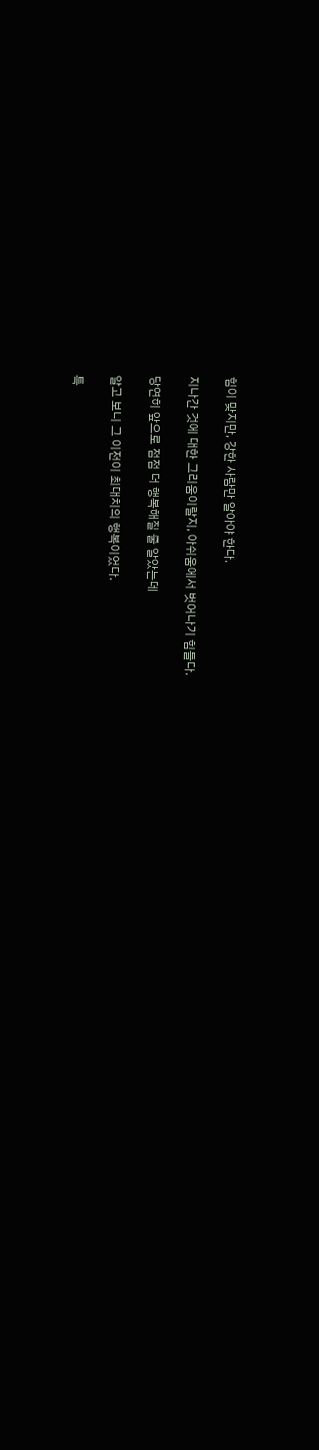힘이 맞지만, 강한 사람만 알아야 한다.

지나간 것에 대한 그리움이랄지, 아쉬움에서 벗어나기 힘들다.

당연히 앞으로 점점 더 행복해질 줄 알았는데

알고 보니 그 이전이 최대치의 행복이었다.

특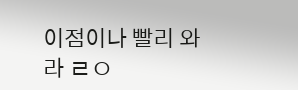이점이나 빨리 와라 ㄹㅇ